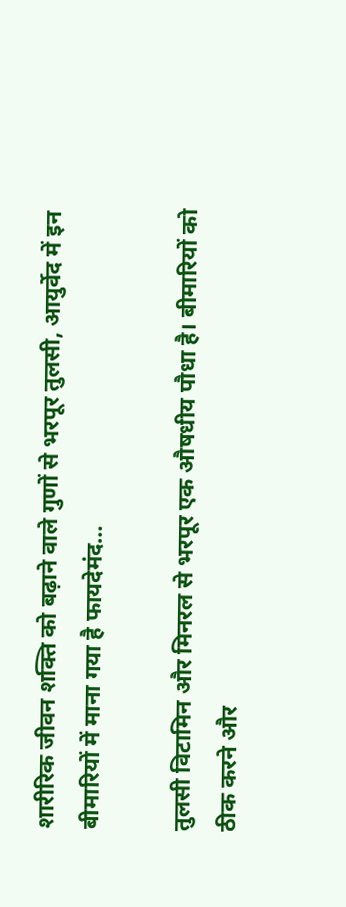शारीरिक जीवन शक्ति को बढ़ाने वाले गुणों से भरपूर तुलसी, आयुर्वेद में इन बीमारियों में माना गया है फायदेमंद…

तुलसी विटामिन और मिनरल से भरपूर एक औषधीय पौधा है। बीमारियों को ठीक करने और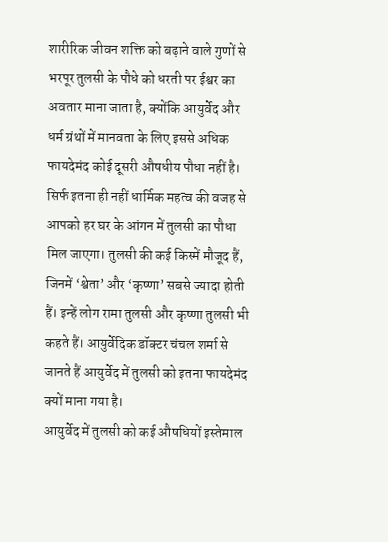शारीरिक जीवन शक्ति को बढ़ाने वाले गुणों से भरपूर तुलसी के पौधे को धरती पर ईश्वर का अवतार माना जाता है, क्योंकि आयुर्वेद और धर्म ग्रंथों में मानवता के लिए इससे अधिक फायदेमंद कोई दूसरी औषधीय पौधा नहीं है। सिर्फ इतना ही नहीं धार्मिक महत्व की वजह से आपको हर घर के आंगन में तुलसी का पौधा मिल जाएगा। तुलसी की कई किस्में मौजूद हैं, जिनमें ‘श्वेता’ और ‘कृष्णा’ सबसे ज्यादा होती हैं। इन्हें लोग रामा तुलसी और कृष्णा तुलसी भी कहते हैं। आयुर्वेदिक डॉक्टर चंचल शर्मा से जानते हैं आयुर्वेद में तुलसी को इतना फायदेमंद क्यों माना गया है।
आयुर्वेद में तुलसी को कई औषधियों इस्तेमाल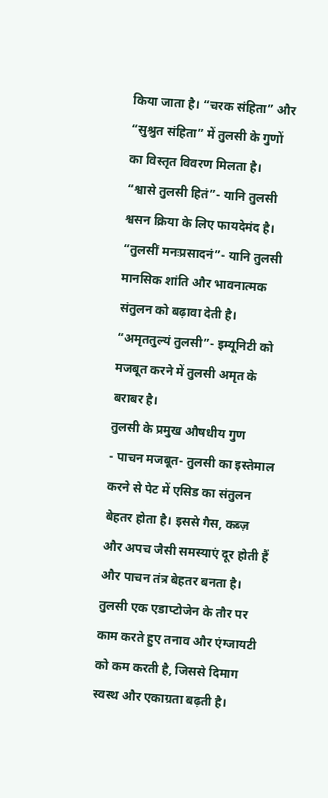किया जाता है। “चरक संहिता” और “सुश्रुत संहिता” में तुलसी के गुणों का विस्तृत विवरण मिलता है।
“श्वासे तुलसी हितं”- यानि तुलसी श्वसन क्रिया के लिए फायदेमंद है।
“तुलसीं मनःप्रसादनं”- यानि तुलसी मानसिक शांति और भावनात्मक संतुलन को बढ़ावा देती है।
“अमृततुल्यं तुलसी”- इम्यूनिटी को मजबूत करने में तुलसी अमृत के बराबर है।
तुलसी के प्रमुख औषधीय गुण
- पाचन मजबूत- तुलसी का इस्तेमाल करने से पेट में एसिड का संतुलन बेहतर होता है। इससे गैस, कब्ज़ और अपच जैसी समस्याएं दूर होती हैं और पाचन तंत्र बेहतर बनता है। तुलसी एक एडाप्टोजेन के तौर पर काम करते हुए तनाव और एंग्जायटी को कम करती है, जिससे दिमाग स्वस्थ और एकाग्रता बढ़ती है।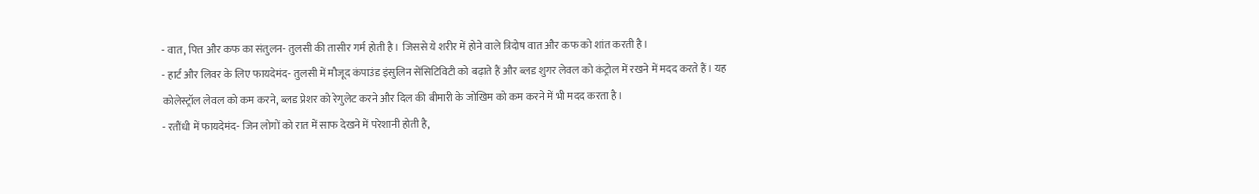- वात, पित्त और कफ का संतुलन- तुलसी की तासीर गर्म होती है। जिससे ये शरीर में होने वाले त्रिदोष वात और कफ को शांत करती है।
- हार्ट और लिवर के लिए फायदेमंद- तुलसी में मौजूद कंपाउंड इंसुलिन सेंसिटिविटी को बढ़ाते हैं और ब्लड शुगर लेवल को कंट्रोल में रखने में मदद करते हैं। यह कोलेस्ट्रॉल लेवल को कम करने, ब्लड प्रेशर को रेगुलेट करने और दिल की बीमारी के जोखिम को कम करने में भी मदद करता है।
- रतौंधी में फायदेमंद- जिन लोगों को रात में साफ देखने में परेशानी होती है,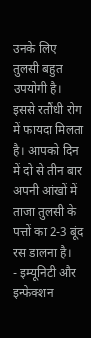उनके लिए तुलसी बहुत उपयोगी है। इससे रतौंधी रोग में फायदा मिलता है। आपको दिन में दो से तीन बार अपनी आंखों में ताजा तुलसी के पत्तों का 2-3 बूंद रस डालना है।
- इम्यूनिटी और इन्फेक्शन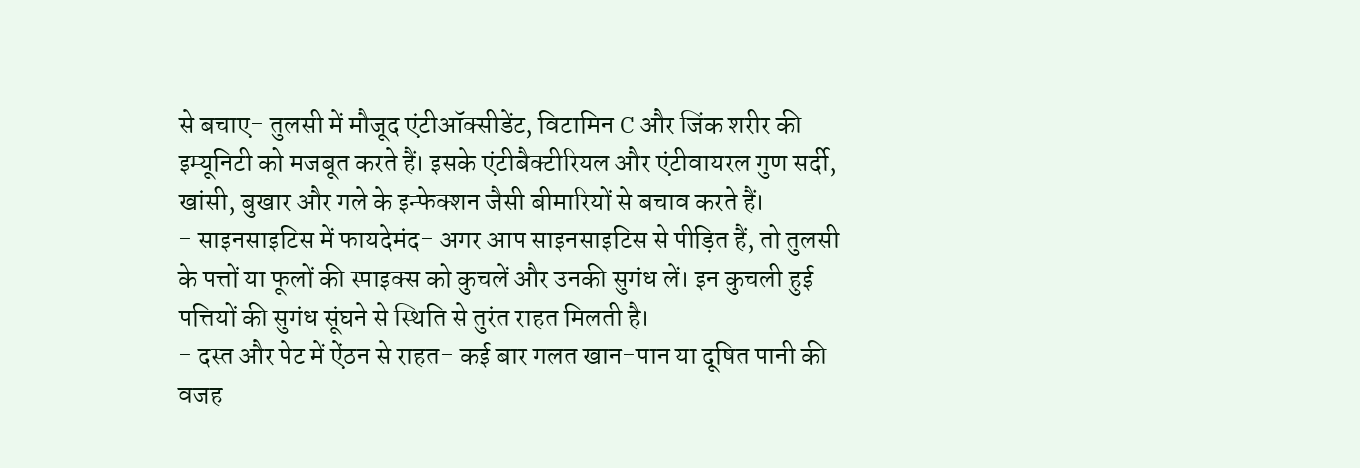से बचाए- तुलसी में मौजूद एंटीऑक्सीडेंट, विटामिन C और जिंक शरीर की इम्यूनिटी को मजबूत करते हैं। इसके एंटीबैक्टीरियल और एंटीवायरल गुण सर्दी, खांसी, बुखार और गले के इन्फेक्शन जैसी बीमारियों से बचाव करते हैं।
- साइनसाइटिस में फायदेमंद- अगर आप साइनसाइटिस से पीड़ित हैं, तो तुलसी के पत्तों या फूलों की स्पाइक्स को कुचलें और उनकी सुगंध लें। इन कुचली हुई पत्तियों की सुगंध सूंघने से स्थिति से तुरंत राहत मिलती है।
- दस्त और पेट में ऐंठन से राहत- कई बार गलत खान-पान या दूषित पानी की वजह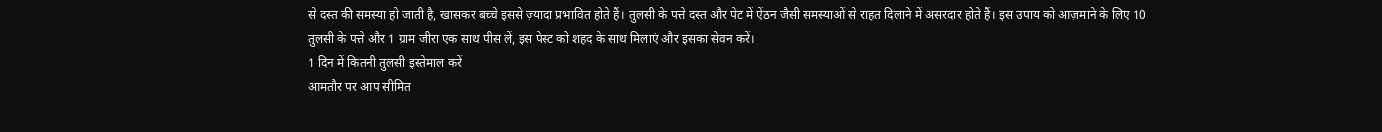से दस्त की समस्या हो जाती है, खासकर बच्चे इससे ज़्यादा प्रभावित होते हैं। तुलसी के पत्ते दस्त और पेट में ऐंठन जैसी समस्याओं से राहत दिलाने में असरदार होते हैं। इस उपाय को आज़माने के लिए 10 तुलसी के पत्ते और 1 ग्राम जीरा एक साथ पीस लें, इस पेस्ट को शहद के साथ मिलाएं और इसका सेवन करें।
1 दिन में कितनी तुलसी इस्तेमाल करें
आमतौर पर आप सीमित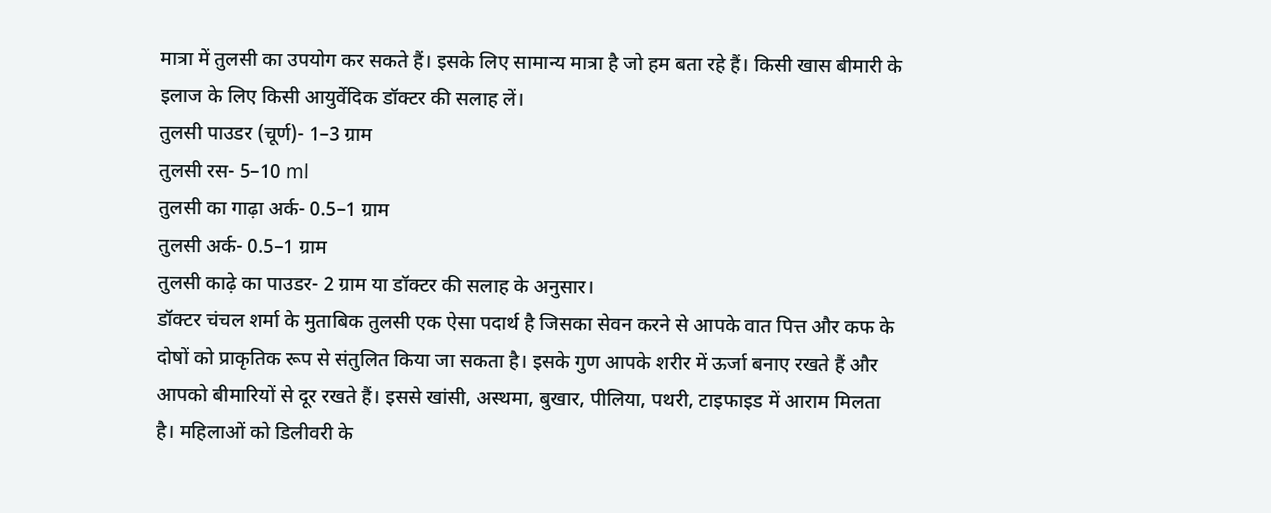मात्रा में तुलसी का उपयोग कर सकते हैं। इसके लिए सामान्य मात्रा है जो हम बता रहे हैं। किसी खास बीमारी के इलाज के लिए किसी आयुर्वेदिक डॉक्टर की सलाह लें।
तुलसी पाउडर (चूर्ण)- 1–3 ग्राम
तुलसी रस- 5–10 ml
तुलसी का गाढ़ा अर्क- 0.5–1 ग्राम
तुलसी अर्क- 0.5–1 ग्राम
तुलसी काढ़े का पाउडर- 2 ग्राम या डॉक्टर की सलाह के अनुसार।
डॉक्टर चंचल शर्मा के मुताबिक तुलसी एक ऐसा पदार्थ है जिसका सेवन करने से आपके वात पित्त और कफ के दोषों को प्राकृतिक रूप से संतुलित किया जा सकता है। इसके गुण आपके शरीर में ऊर्जा बनाए रखते हैं और आपको बीमारियों से दूर रखते हैं। इससे खांसी, अस्थमा, बुखार, पीलिया, पथरी, टाइफाइड में आराम मिलता है। महिलाओं को डिलीवरी के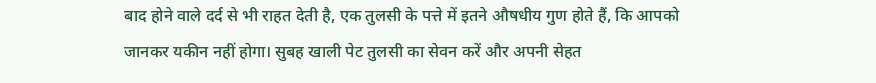बाद होने वाले दर्द से भी राहत देती है, एक तुलसी के पत्ते में इतने औषधीय गुण होते हैं, कि आपको जानकर यकीन नहीं होगा। सुबह खाली पेट तुलसी का सेवन करें और अपनी सेहत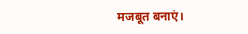मजबूत बनाएं।